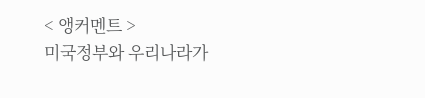< 앵커멘트 >
미국정부와 우리나라가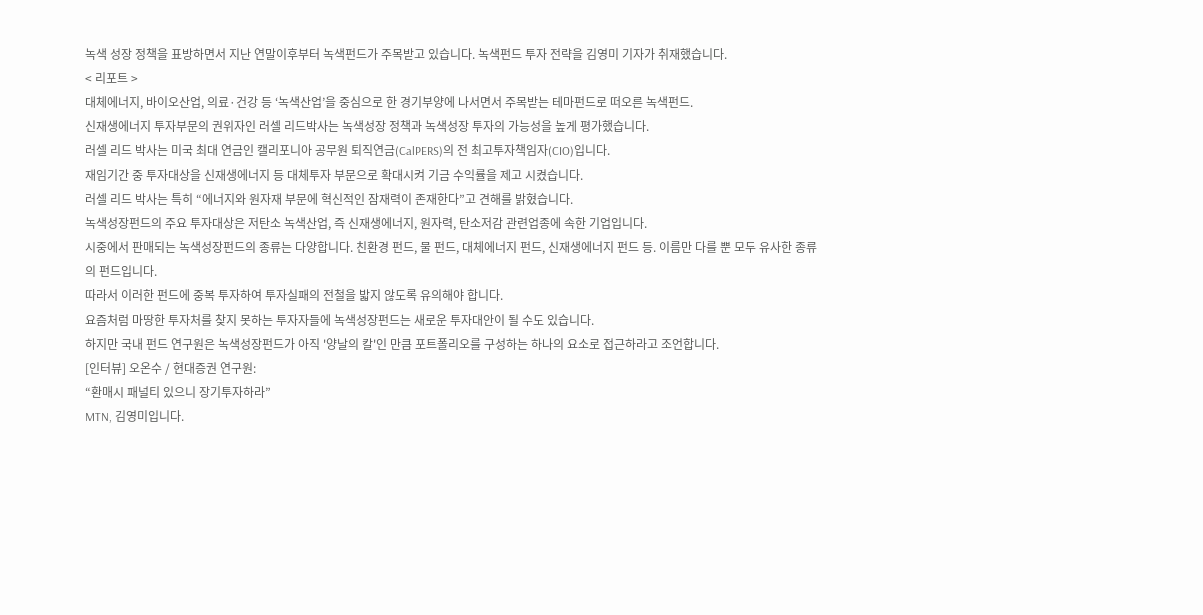녹색 성장 정책을 표방하면서 지난 연말이후부터 녹색펀드가 주목받고 있습니다. 녹색펀드 투자 전략을 김영미 기자가 취재했습니다.
< 리포트 >
대체에너지, 바이오산업, 의료·건강 등 ‘녹색산업’을 중심으로 한 경기부양에 나서면서 주목받는 테마펀드로 떠오른 녹색펀드.
신재생에너지 투자부문의 권위자인 러셀 리드박사는 녹색성장 정책과 녹색성장 투자의 가능성을 높게 평가했습니다.
러셀 리드 박사는 미국 최대 연금인 캘리포니아 공무원 퇴직연금(CalPERS)의 전 최고투자책임자(CIO)입니다.
재임기간 중 투자대상을 신재생에너지 등 대체투자 부문으로 확대시켜 기금 수익률을 제고 시켰습니다.
러셀 리드 박사는 특히 “에너지와 원자재 부문에 혁신적인 잠재력이 존재한다”고 견해를 밝혔습니다.
녹색성장펀드의 주요 투자대상은 저탄소 녹색산업, 즉 신재생에너지, 원자력, 탄소저감 관련업종에 속한 기업입니다.
시중에서 판매되는 녹색성장펀드의 종류는 다양합니다. 친환경 펀드, 물 펀드, 대체에너지 펀드, 신재생에너지 펀드 등. 이름만 다를 뿐 모두 유사한 종류의 펀드입니다.
따라서 이러한 펀드에 중복 투자하여 투자실패의 전철을 밟지 않도록 유의해야 합니다.
요즘처럼 마땅한 투자처를 찾지 못하는 투자자들에 녹색성장펀드는 새로운 투자대안이 될 수도 있습니다.
하지만 국내 펀드 연구원은 녹색성장펀드가 아직 '양날의 칼'인 만큼 포트폴리오를 구성하는 하나의 요소로 접근하라고 조언합니다.
[인터뷰] 오온수 / 현대증권 연구원:
“환매시 패널티 있으니 장기투자하라”
MTN, 김영미입니다.